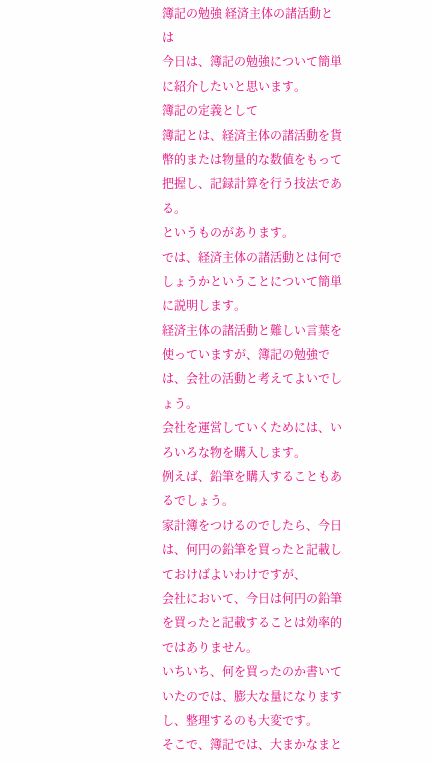簿記の勉強 経済主体の諸活動とは
今日は、簿記の勉強について簡単に紹介したいと思います。
簿記の定義として
簿記とは、経済主体の諸活動を貨幣的または物量的な数値をもって把握し、記録計算を行う技法である。
というものがあります。
では、経済主体の諸活動とは何でしょうかということについて簡単に説明します。
経済主体の諸活動と難しい言葉を使っていますが、簿記の勉強では、会社の活動と考えてよいでしょう。
会社を運営していくためには、いろいろな物を購入します。
例えば、鉛筆を購入することもあるでしょう。
家計簿をつけるのでしたら、今日は、何円の鉛筆を買ったと記載しておけばよいわけですが、
会社において、今日は何円の鉛筆を買ったと記載することは効率的ではありません。
いちいち、何を買ったのか書いていたのでは、膨大な量になりますし、整理するのも大変です。
そこで、簿記では、大まかなまと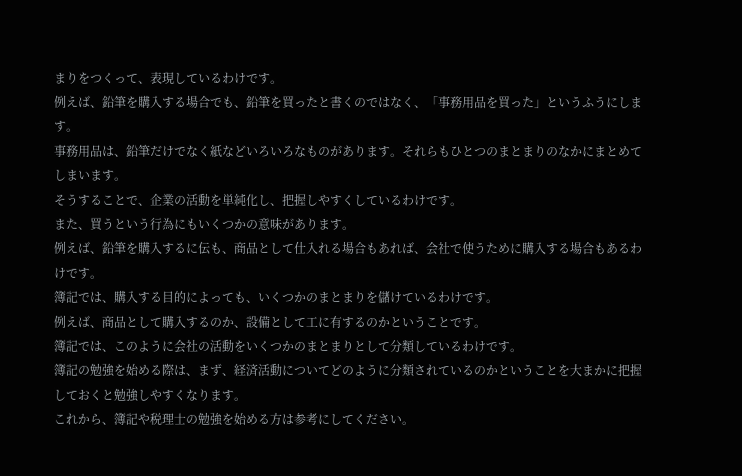まりをつくって、表現しているわけです。
例えば、鉛筆を購入する場合でも、鉛筆を買ったと書くのではなく、「事務用品を買った」というふうにします。
事務用品は、鉛筆だけでなく紙などいろいろなものがあります。それらもひとつのまとまりのなかにまとめてしまいます。
そうすることで、企業の活動を単純化し、把握しやすくしているわけです。
また、買うという行為にもいくつかの意味があります。
例えば、鉛筆を購入するに伝も、商品として仕入れる場合もあれば、会社で使うために購入する場合もあるわけです。
簿記では、購入する目的によっても、いくつかのまとまりを儲けているわけです。
例えば、商品として購入するのか、設備として工に有するのかということです。
簿記では、このように会社の活動をいくつかのまとまりとして分類しているわけです。
簿記の勉強を始める際は、まず、経済活動についてどのように分類されているのかということを大まかに把握しておくと勉強しやすくなります。
これから、簿記や税理士の勉強を始める方は参考にしてください。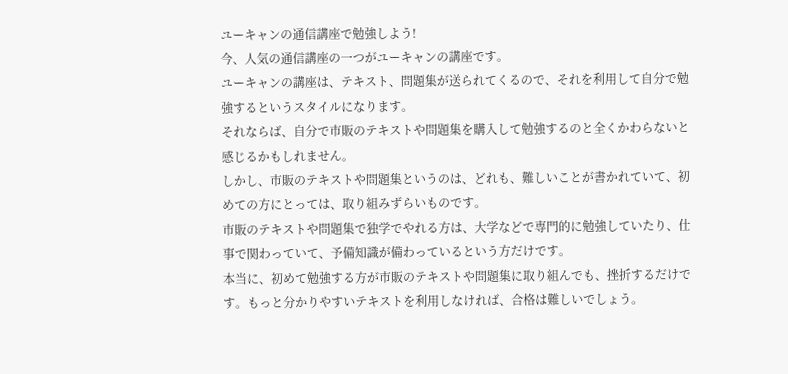ユーキャンの通信講座で勉強しよう!
今、人気の通信講座の一つがユーキャンの講座です。
ユーキャンの講座は、テキスト、問題集が送られてくるので、それを利用して自分で勉強するというスタイルになります。
それならば、自分で市販のテキストや問題集を購入して勉強するのと全くかわらないと感じるかもしれません。
しかし、市販のテキストや問題集というのは、どれも、難しいことが書かれていて、初めての方にとっては、取り組みずらいものです。
市販のテキストや問題集で独学でやれる方は、大学などで専門的に勉強していたり、仕事で関わっていて、予備知識が備わっているという方だけです。
本当に、初めて勉強する方が市販のテキストや問題集に取り組んでも、挫折するだけです。もっと分かりやすいテキストを利用しなければ、合格は難しいでしょう。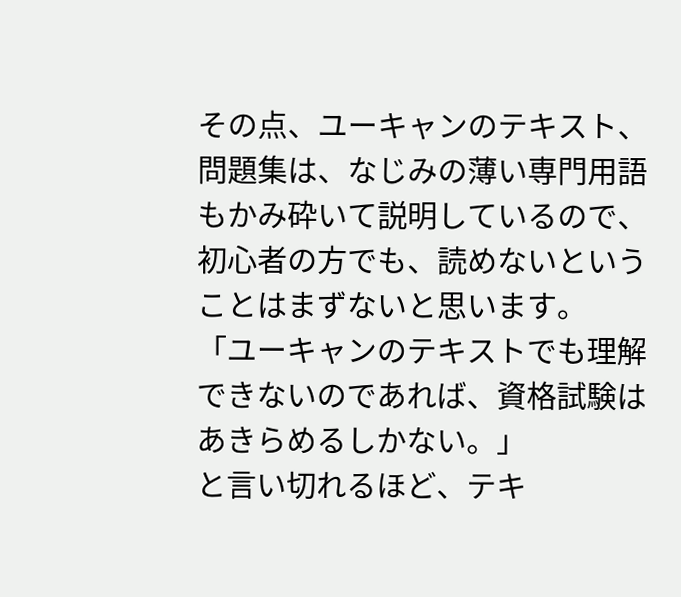その点、ユーキャンのテキスト、問題集は、なじみの薄い専門用語もかみ砕いて説明しているので、初心者の方でも、読めないということはまずないと思います。
「ユーキャンのテキストでも理解できないのであれば、資格試験はあきらめるしかない。」
と言い切れるほど、テキ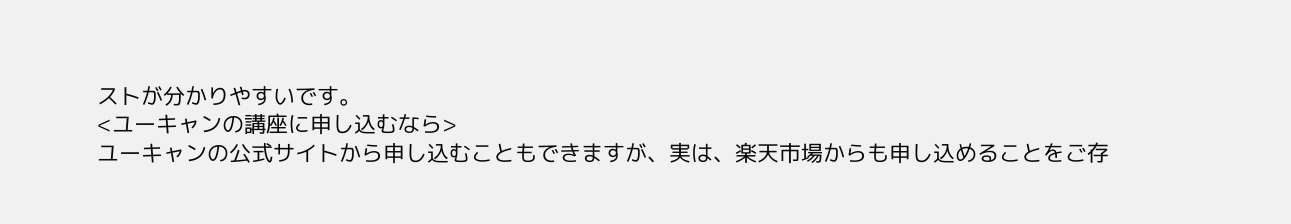ストが分かりやすいです。
<ユーキャンの講座に申し込むなら>
ユーキャンの公式サイトから申し込むこともできますが、実は、楽天市場からも申し込めることをご存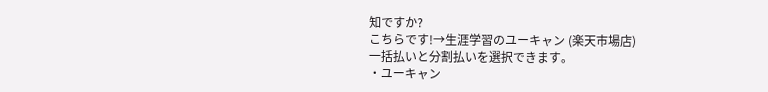知ですか?
こちらです!→生涯学習のユーキャン (楽天市場店)
一括払いと分割払いを選択できます。
・ユーキャン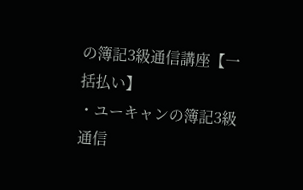の簿記3級通信講座【一括払い】
・ユーキャンの簿記3級通信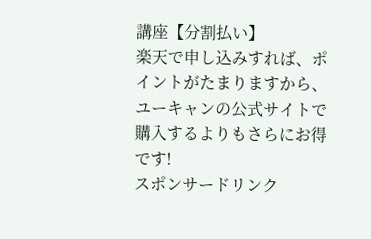講座【分割払い】
楽天で申し込みすれば、ポイントがたまりますから、ユーキャンの公式サイトで購入するよりもさらにお得です!
スポンサードリンク